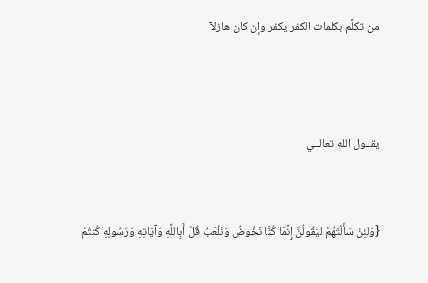من تكلَّم بكلمات الكفر يكفر وإن كان هازلآ



يقــول الله تعالــي


{وَلئِنْ سَأَلْتَهُمْ ليَقُولُنَّ إِنَّمَا كُنَّا نَخُوضُ وَنَلْعَبُ قُلْ أَبِاللَّهِ وَآيَاتِهِ وَرَسُولِهِ كُنتُمْ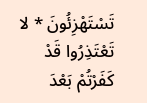تَسْتَهْزِئُونَ * لا تَعْتَذِرُوا قَدْ كَفَرْتُمْ بَعْدَ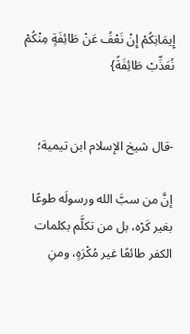إِيمَانِكُمْ إِنْ نَعْفُ عَنْ طَائِفَةٍ مِنْكُمْ نُعَذِّبْ طَائِفَةً}


-قال شيخ الإسلام ابن تيمية؛

إنَّ من سبَّ الله ورسولَه طوعًا بغير كَرْه، بل من تكلَّم بكلمات الكفر طائعًا غير مُكْرَهٍ، ومنِ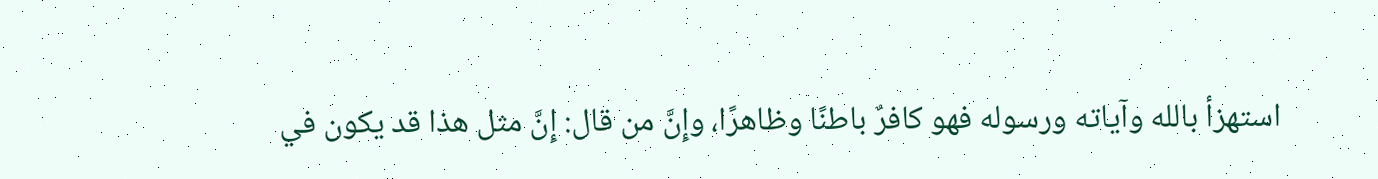استهزأ بالله وآياته ورسوله فهو كافرٌ باطنًا وظاهرًا، وإِنَّ من قال: إِنَّ مثل هذا قد يكون في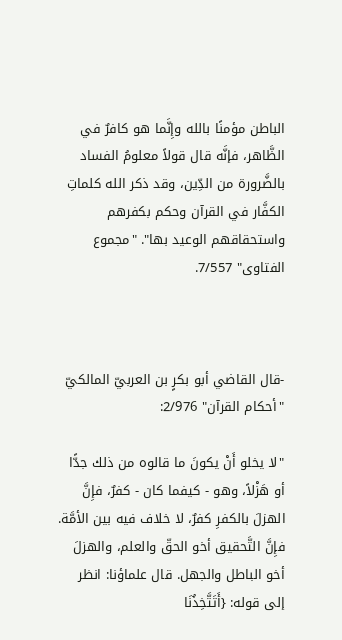الباطن مؤمنًا بالله وإِنَّما هو كافرٌ في الظَّاهر، فإنَّه قال قولاً معلومُ الفساد بالضَّرورة من الدِّين، وقد ذكر الله كلماتِ الكفَّار في القرآن وحكم بكفرهم واستحقاقهم الوعيد بها". "مجموع الفتاوى" 7/557.



-قال القاضي أبو بكرٍ بن العربيّ المالكيّ "أحكام القرآن" 2/976:

"لا يخلو أَنْ يكونَ ما قالوه من ذلك جدًّا أو هَزْلاً، وهو - كيفما كان - كفرٌ، فإِنَّ الهزلَ بالكفرِ كفرٌ، لا خلاف فيه بين الأمَّة. فإِنَّ التَّحقيق أخو الحقّ والعلم، والهزلَ أخو الباطل والجهل. قال علماؤنا: انظر إلى قوله: {أَتَتَّخِذُنَا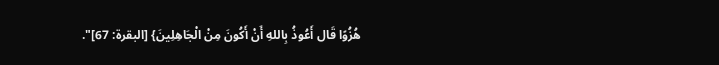هُزُوًا قَال أَعُوذُ بِاللهِ أَنْ أَكُونَ مِنْ الْجَاهِلِينَ} [البقرة: 67]".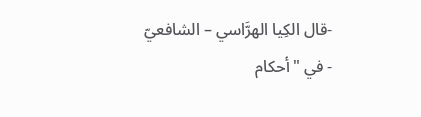-قال الكِيا الهرَّاسي – الشافعيّ - في "أحكام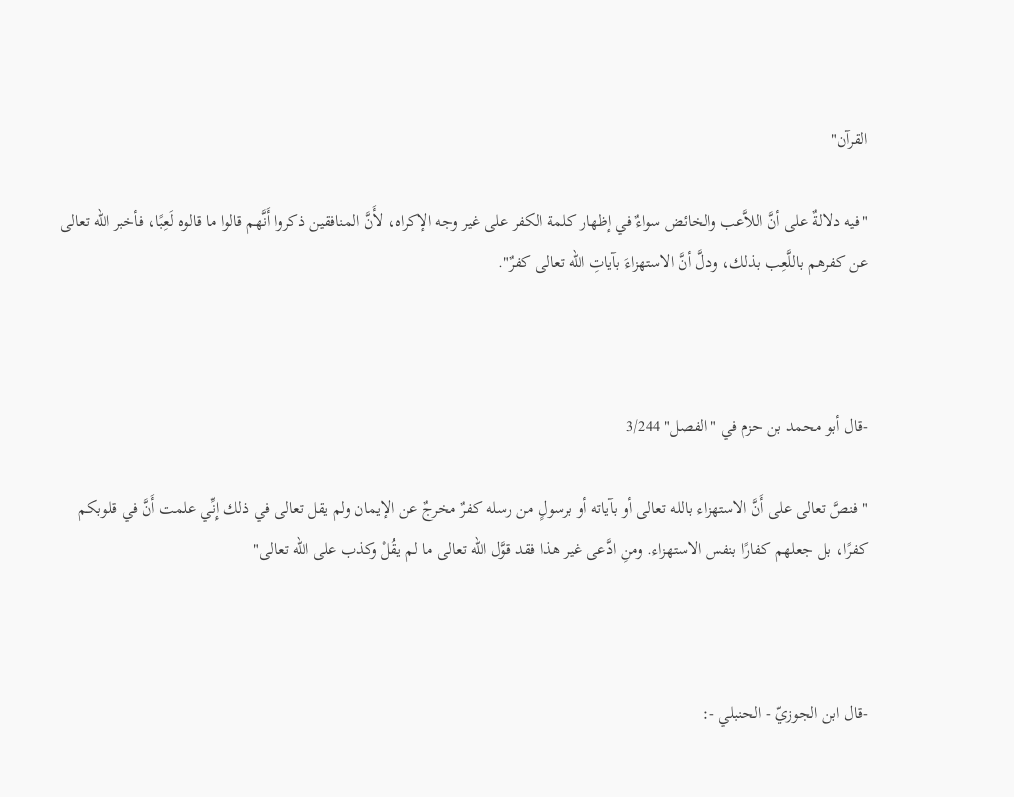القرآن"

"فيه دلالةٌ على أنَّ اللاَّعب والخائض سواءٌ في إظهار كلمة الكفر على غير وجه الإكراه، لأَنَّ المنافقين ذكروا أَنَّهم قالوا ما قالوه لَعِبًا، فأخبر الله تعالى عن كفرهم باللَّعِب بذلك، ودلَّ أنَّ الاستهزاءَ بآياتِ الله تعالى كفرٌ".



-قال أبو محمد بن حزم في "الفصل" 3/244

"فنصَّ تعالى على أَنَّ الاستهزاء بالله تعالى أو بآياته أو برسولٍ من رسله كفرٌ مخرجٌ عن الإيمان ولم يقل تعالى في ذلك إِنِّي علمت أَنَّ في قلوبكم كفرًا، بل جعلهم كفارًا بنفس الاستهزاء. ومنِ ادَّعى غير هذا فقد قوَّل الله تعالى ما لم يقُلْ وكذب على الله تعالى"



-قال ابن الجوزيّ - الحنبلي -: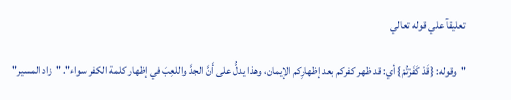تعليقآ علي قوله تعالي

"وقوله: {قَدْ كَفَرْتُمْ} أي: قد ظهر كفركم بعد إظهارِكم الإيمان، وهذا يدلُّ على أَنَّ الجدَّ واللعِبَ في إظهار كلمة الكفر سواء". "زاد المسير"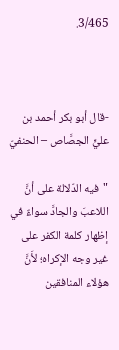3/465.



-قال أبو بكر أحمد بن عليٍّ الجصَّاص – الحنفيّ

"فيه الدّلالة على أنَّ اللاعبَ والجادَّ سواءٌ في إظهار كلمة الكفر على غير وجه الإكراه؛ لأَنَّ هؤلاء المنافقين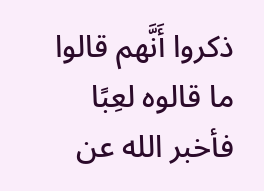ذكروا أَنَّهم قالوا ما قالوه لعِبًا فأخبر الله عن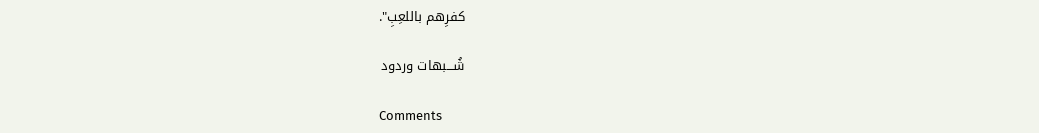كفرِهم باللعِبِ".

شُـــبهات وردود

Comments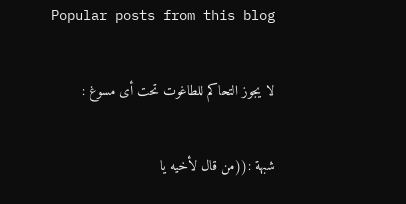Popular posts from this blog

لا يجوز التحاكم للطاغوت تحت أى مسوغ :

شبهة :((من قال لأخيه يا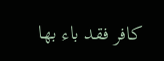كافر فقد باء بها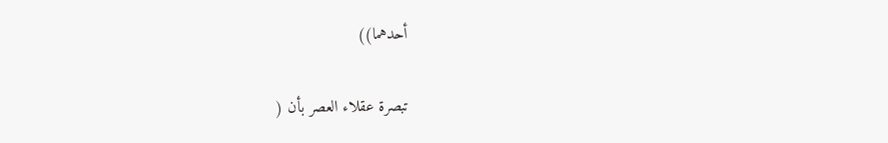أحدهما))

تبصرة عقلاء العصر بأن (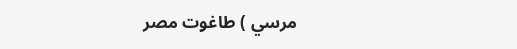مرسي ) طاغوت مصر